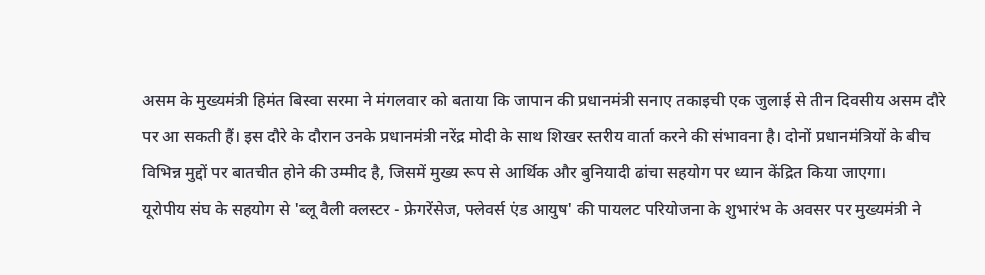असम के मुख्यमंत्री हिमंत बिस्वा सरमा ने मंगलवार को बताया कि जापान की प्रधानमंत्री सनाए तकाइची एक जुलाई से तीन दिवसीय असम दौरे पर आ सकती हैं। इस दौरे के दौरान उनके प्रधानमंत्री नरेंद्र मोदी के साथ शिखर स्तरीय वार्ता करने की संभावना है। दोनों प्रधानमंत्रियों के बीच विभिन्न मुद्दों पर बातचीत होने की उम्मीद है, जिसमें मुख्य रूप से आर्थिक और बुनियादी ढांचा सहयोग पर ध्यान केंद्रित किया जाएगा।
यूरोपीय संघ के सहयोग से 'ब्लू वैली क्लस्टर - फ्रेगरेंसेज, फ्लेवर्स एंड आयुष' की पायलट परियोजना के शुभारंभ के अवसर पर मुख्यमंत्री ने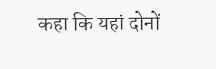कहा कि यहां दोनों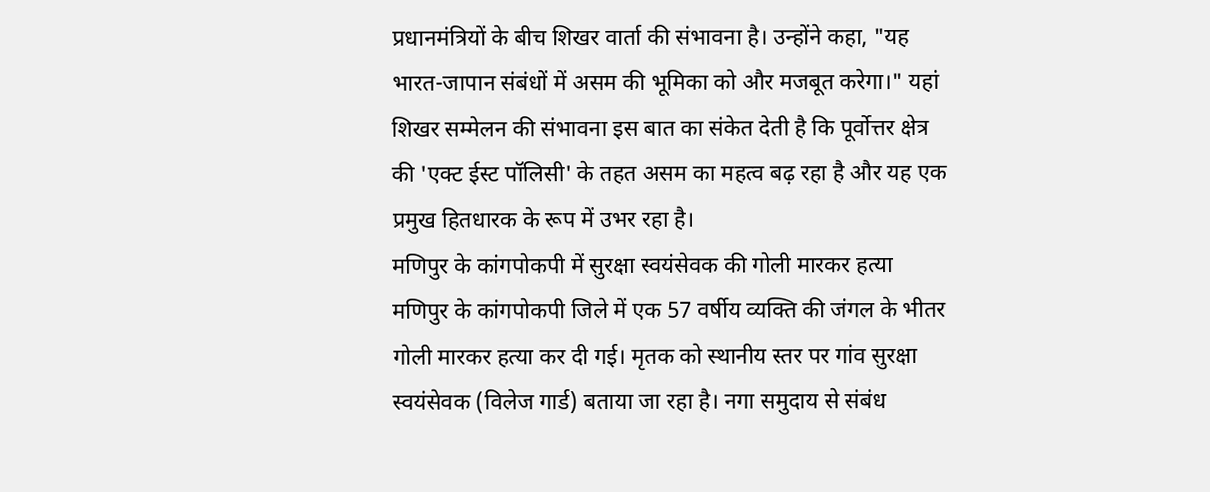प्रधानमंत्रियों के बीच शिखर वार्ता की संभावना है। उन्होंने कहा, "यह भारत-जापान संबंधों में असम की भूमिका को और मजबूत करेगा।" यहां शिखर सम्मेलन की संभावना इस बात का संकेत देती है कि पूर्वोत्तर क्षेत्र की 'एक्ट ईस्ट पॉलिसी' के तहत असम का महत्व बढ़ रहा है और यह एक प्रमुख हितधारक के रूप में उभर रहा है।
मणिपुर के कांगपोकपी में सुरक्षा स्वयंसेवक की गोली मारकर हत्या
मणिपुर के कांगपोकपी जिले में एक 57 वर्षीय व्यक्ति की जंगल के भीतर गोली मारकर हत्या कर दी गई। मृतक को स्थानीय स्तर पर गांव सुरक्षा स्वयंसेवक (विलेज गार्ड) बताया जा रहा है। नगा समुदाय से संबंध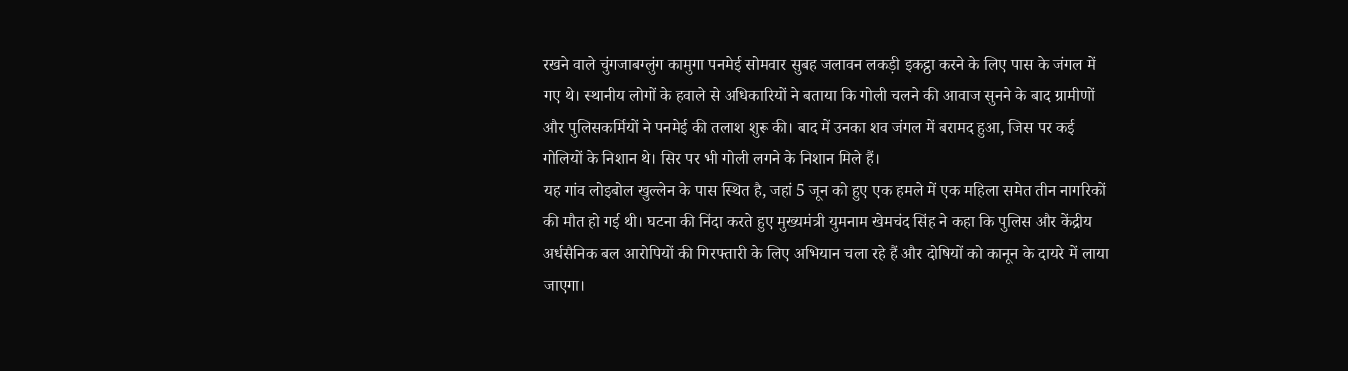रखने वाले चुंगजाबग्लुंग कामुगा पनमेई सोमवार सुबह जलावन लकड़ी इकट्ठा करने के लिए पास के जंगल में गए थे। स्थानीय लोगों के हवाले से अधिकारियों ने बताया कि गोली चलने की आवाज सुनने के बाद ग्रामीणों और पुलिसकर्मियों ने पनमेई की तलाश शुरू की। बाद में उनका शव जंगल में बरामद हुआ, जिस पर कई गोलियों के निशान थे। सिर पर भी गोली लगने के निशान मिले हैं।
यह गांव लोइबोल खुल्लेन के पास स्थित है, जहां 5 जून को हुए एक हमले में एक महिला समेत तीन नागरिकों की मौत हो गई थी। घटना की निंदा करते हुए मुख्यमंत्री युमनाम खेमचंद सिंह ने कहा कि पुलिस और केंद्रीय अर्धसैनिक बल आरोपियों की गिरफ्तारी के लिए अभियान चला रहे हैं और दोषियों को कानून के दायरे में लाया जाएगा।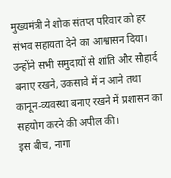मुख्यमंत्री ने शोक संतप्त परिवार को हर संभव सहायता देने का आश्वासन दिया। उन्होंने सभी समुदायों से शांति और सौहार्द बनाए रखने, उकसावे में न आने तथा कानून-व्यवस्था बनाए रखने में प्रशासन का सहयोग करने की अपील की।
इस बीच, नागा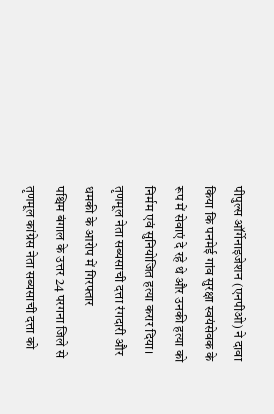पीपुल्स ऑर्गेनाइजेशन (एनपीओ) ने दावा किया कि पनमेई गांव सुरक्षा स्वयंसेवक के रूप में सेवाएं दे रहे थे और उनकी हत्या को निर्मम एवं सुनियोजित हत्या करार दिया।
तृणमूल नेता सब्यसाची दत्ता रंगदारी और धमकी के आरोप में गिरफ्तार
पश्चिम बंगाल के उत्तर 24 परगना जिले से तृणमूल कांग्रेस नेता सब्यसाची दत्ता को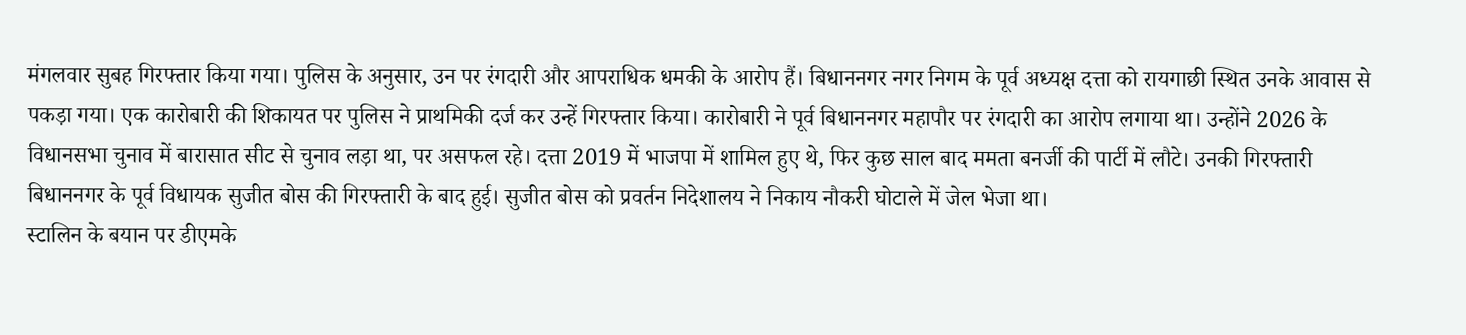मंगलवार सुबह गिरफ्तार किया गया। पुलिस के अनुसार, उन पर रंगदारी और आपराधिक धमकी के आरोप हैं। बिधाननगर नगर निगम के पूर्व अध्यक्ष दत्ता को रायगाछी स्थित उनके आवास से पकड़ा गया। एक कारोबारी की शिकायत पर पुलिस ने प्राथमिकी दर्ज कर उन्हें गिरफ्तार किया। कारोबारी ने पूर्व बिधाननगर महापौर पर रंगदारी का आरोप लगाया था। उन्होंने 2026 के विधानसभा चुनाव में बारासात सीट से चुनाव लड़ा था, पर असफल रहे। दत्ता 2019 में भाजपा में शामिल हुए थे, फिर कुछ साल बाद ममता बनर्जी की पार्टी में लौटे। उनकी गिरफ्तारी बिधाननगर के पूर्व विधायक सुजीत बोस की गिरफ्तारी के बाद हुई। सुजीत बोस को प्रवर्तन निदेशालय ने निकाय नौकरी घोटाले में जेल भेजा था।
स्टालिन के बयान पर डीएमके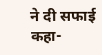ने दी सफाई कहा-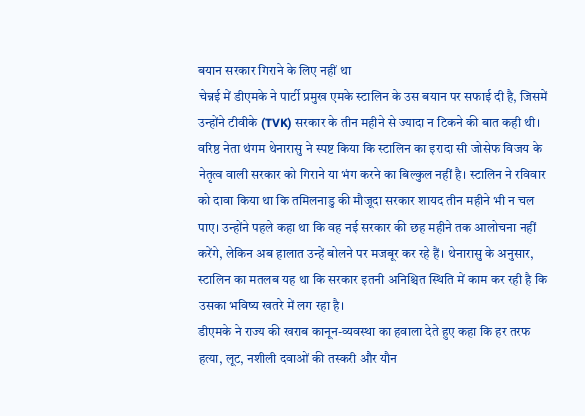बयान सरकार गिराने के लिए नहीं था
चेन्नई में डीएमके ने पार्टी प्रमुख एमके स्टालिन के उस बयान पर सफाई दी है, जिसमें उन्होंने टीवीके (TVK) सरकार के तीन महीने से ज्यादा न टिकने की बात कही थी। वरिष्ठ नेता थंगम थेनारासु ने स्पष्ट किया कि स्टालिन का इरादा सी जोसेफ विजय के नेतृत्व वाली सरकार को गिराने या भंग करने का बिल्कुल नहीं है। स्टालिन ने रविवार को दावा किया था कि तमिलनाडु की मौजूदा सरकार शायद तीन महीने भी न चल पाए। उन्होंने पहले कहा था कि वह नई सरकार की छह महीने तक आलोचना नहीं करेंगे, लेकिन अब हालात उन्हें बोलने पर मजबूर कर रहे हैं। थेनारासु के अनुसार, स्टालिन का मतलब यह था कि सरकार इतनी अनिश्चित स्थिति में काम कर रही है कि उसका भविष्य खतरे में लग रहा है।
डीएमके ने राज्य की खराब कानून-व्यवस्था का हवाला देते हुए कहा कि हर तरफ हत्या, लूट, नशीली दवाओं की तस्करी और यौन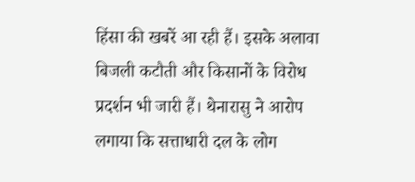हिंसा की खबरें आ रही हैं। इसके अलावा बिजली कटौती और किसानों के विरोध प्रदर्शन भी जारी हैं। थेनारासु ने आरोप लगाया कि सत्ताधारी दल के लोग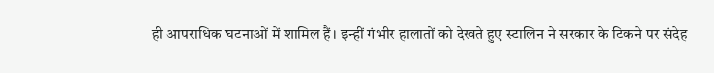ही आपराधिक घटनाओं में शामिल हैं। इन्हीं गंभीर हालातों को देखते हुए स्टालिन ने सरकार के टिकने पर संदेह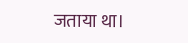जताया था।